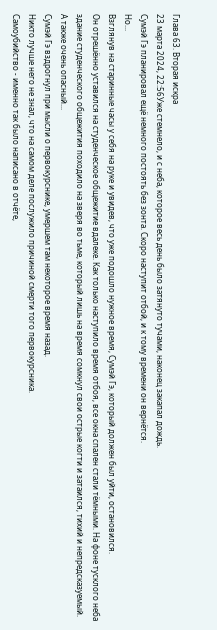Глава 63. Вторая искра
23 марта 2024, 22:56Уже стемнело, и с неба, которое весь день было затянуто тучами, наконец закапал дождь.
Сумэй Гэ планировал ещё немного постоять без зонта. Скоро наступит отбой, и к тому времени он вернётся.
Но...
Взглянув на старинные часы у себя на руке и увидев, что уже подошло нужное время, Сумэй Гэ, который должен был уйти, остановился.
Он отрешённо уставился на студенческое общежитие вдалеке. Как только наступило время отбоя, все окна спален стали тёмными. На фоне тусклого неба здание студенческого общежития походило на зверя во тьме, который лишь на время сомкнул свои острые когти и затаился, тихий и непредсказуемый.
А также очень опасный...
Сумэй Гэ вздрогнул при мысли о первокурснике, умершем там некоторое время назад.
Никто лучше него не знал, что на самом деле послужило причиной смерти того первокурсника.
Самоубийство - именно так было написано в отчёте,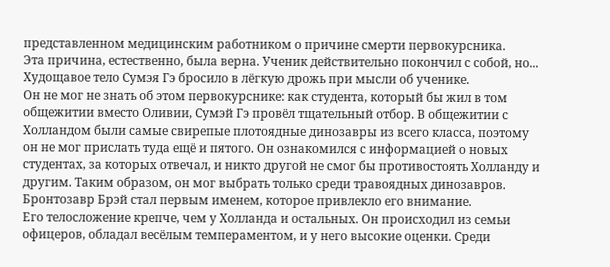представленном медицинским работником о причине смерти первокурсника.
Эта причина, естественно, была верна. Ученик действительно покончил с собой, но...
Худощавое тело Сумэя Гэ бросило в лёгкую дрожь при мысли об ученике.
Он не мог не знать об этом первокурснике: как студента, который бы жил в том общежитии вместо Оливии, Сумэй Гэ провёл тщательный отбор. В общежитии с Холландом были самые свирепые плотоядные динозавры из всего класса, поэтому он не мог прислать туда ещё и пятого. Он ознакомился с информацией о новых студентах, за которых отвечал, и никто другой не смог бы противостоять Холланду и другим. Таким образом, он мог выбрать только среди травоядных динозавров.
Бронтозавр Брэй стал первым именем, которое привлекло его внимание.
Его телосложение крепче, чем у Холланда и остальных. Он происходил из семьи офицеров, обладал весёлым темпераментом, и у него высокие оценки. Среди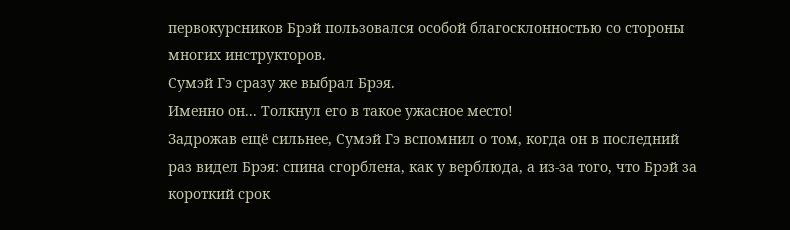первокурсников Брэй пользовался особой благосклонностью со стороны многих инструкторов.
Сумэй Гэ сразу же выбрал Брэя.
Именно он... Толкнул его в такое ужасное место!
Задрожав ещё сильнее, Сумэй Гэ вспомнил о том, когда он в последний раз видел Брэя: спина сгорблена, как у верблюда, а из-за того, что Брэй за короткий срок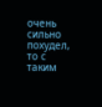очень сильно похудел, то с таким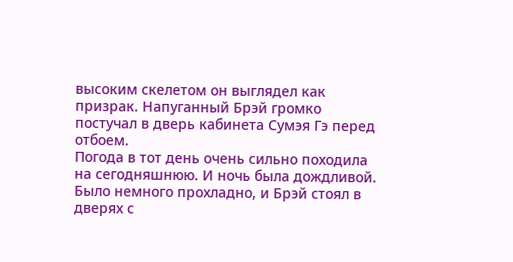высоким скелетом он выглядел как призрак. Напуганный Брэй громко постучал в дверь кабинета Сумэя Гэ перед отбоем.
Погода в тот день очень сильно походила на сегодняшнюю. И ночь была дождливой. Было немного прохладно, и Брэй стоял в дверях с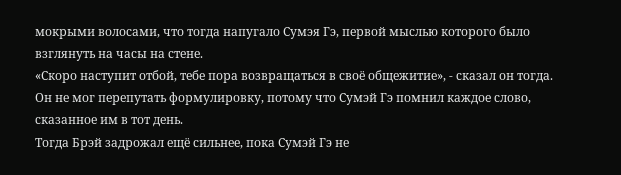мокрыми волосами, что тогда напугало Сумэя Гэ, первой мыслью которого было взглянуть на часы на стене.
«Скоро наступит отбой, тебе пора возвращаться в своё общежитие», - сказал он тогда.
Он не мог перепутать формулировку, потому что Сумэй Гэ помнил каждое слово, сказанное им в тот день.
Тогда Брэй задрожал ещё сильнее, пока Сумэй Гэ не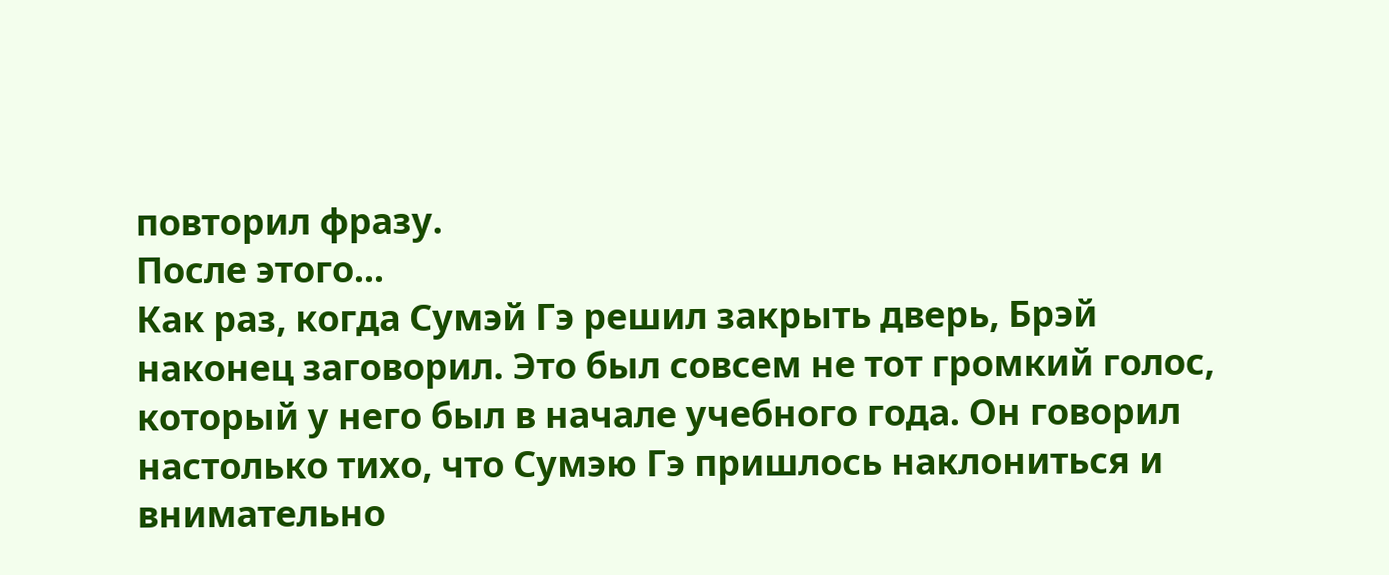повторил фразу.
После этого...
Как раз, когда Сумэй Гэ решил закрыть дверь, Брэй наконец заговорил. Это был совсем не тот громкий голос, который у него был в начале учебного года. Он говорил настолько тихо, что Сумэю Гэ пришлось наклониться и внимательно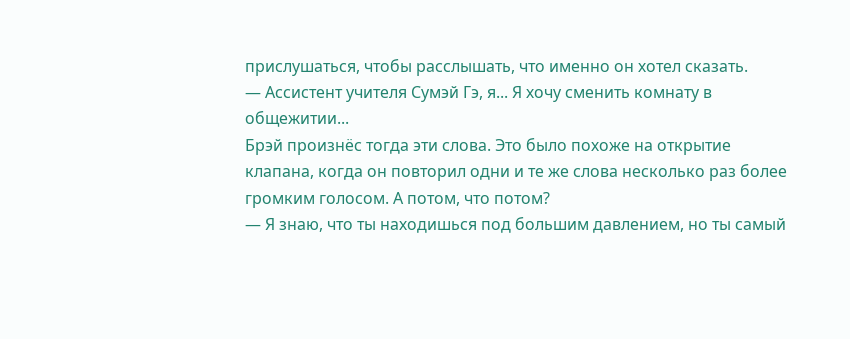прислушаться, чтобы расслышать, что именно он хотел сказать.
— Ассистент учителя Сумэй Гэ, я... Я хочу сменить комнату в общежитии...
Брэй произнёс тогда эти слова. Это было похоже на открытие клапана, когда он повторил одни и те же слова несколько раз более громким голосом. А потом, что потом?
— Я знаю, что ты находишься под большим давлением, но ты самый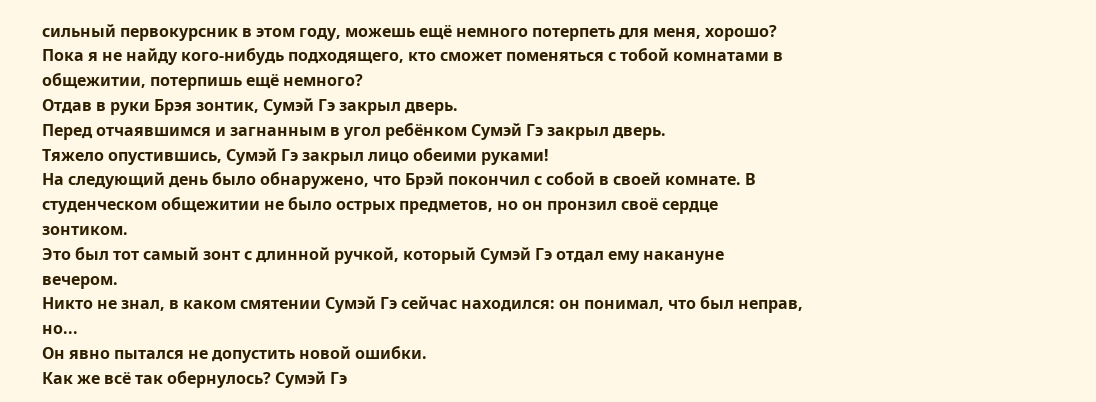сильный первокурсник в этом году, можешь ещё немного потерпеть для меня, хорошо? Пока я не найду кого-нибудь подходящего, кто сможет поменяться с тобой комнатами в общежитии, потерпишь ещё немного?
Отдав в руки Брэя зонтик, Сумэй Гэ закрыл дверь.
Перед отчаявшимся и загнанным в угол ребёнком Сумэй Гэ закрыл дверь.
Тяжело опустившись, Сумэй Гэ закрыл лицо обеими руками!
На следующий день было обнаружено, что Брэй покончил с собой в своей комнате. В студенческом общежитии не было острых предметов, но он пронзил своё сердце зонтиком.
Это был тот самый зонт с длинной ручкой, который Сумэй Гэ отдал ему накануне вечером.
Никто не знал, в каком смятении Сумэй Гэ сейчас находился: он понимал, что был неправ, но...
Он явно пытался не допустить новой ошибки.
Как же всё так обернулось? Сумэй Гэ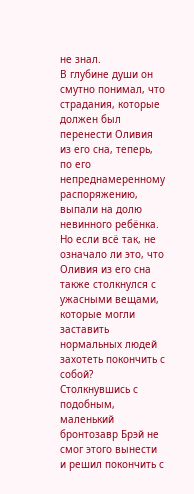не знал.
В глубине души он смутно понимал, что страдания, которые должен был перенести Оливия из его сна, теперь, по его непреднамеренному распоряжению, выпали на долю невинного ребёнка.
Но если всё так, не означало ли это, что Оливия из его сна также столкнулся с ужасными вещами, которые могли заставить нормальных людей захотеть покончить с собой?
Столкнувшись с подобным, маленький бронтозавр Брэй не смог этого вынести и решил покончить с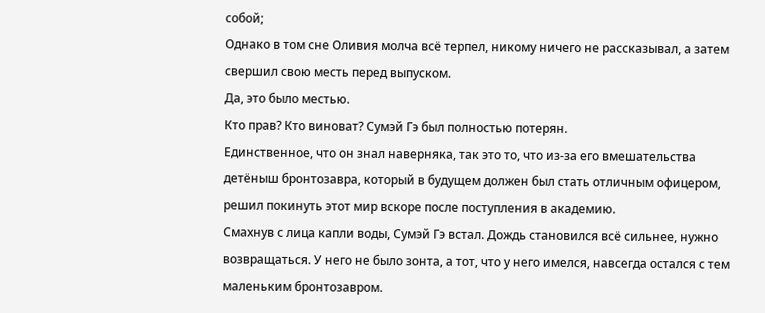собой;
Однако в том сне Оливия молча всё терпел, никому ничего не рассказывал, а затем свершил свою месть перед выпуском.
Да, это было местью.
Кто прав? Кто виноват? Сумэй Гэ был полностью потерян.
Единственное, что он знал наверняка, так это то, что из-за его вмешательства детёныш бронтозавра, который в будущем должен был стать отличным офицером, решил покинуть этот мир вскоре после поступления в академию.
Смахнув с лица капли воды, Сумэй Гэ встал. Дождь становился всё сильнее, нужно возвращаться. У него не было зонта, а тот, что у него имелся, навсегда остался с тем маленьким бронтозавром.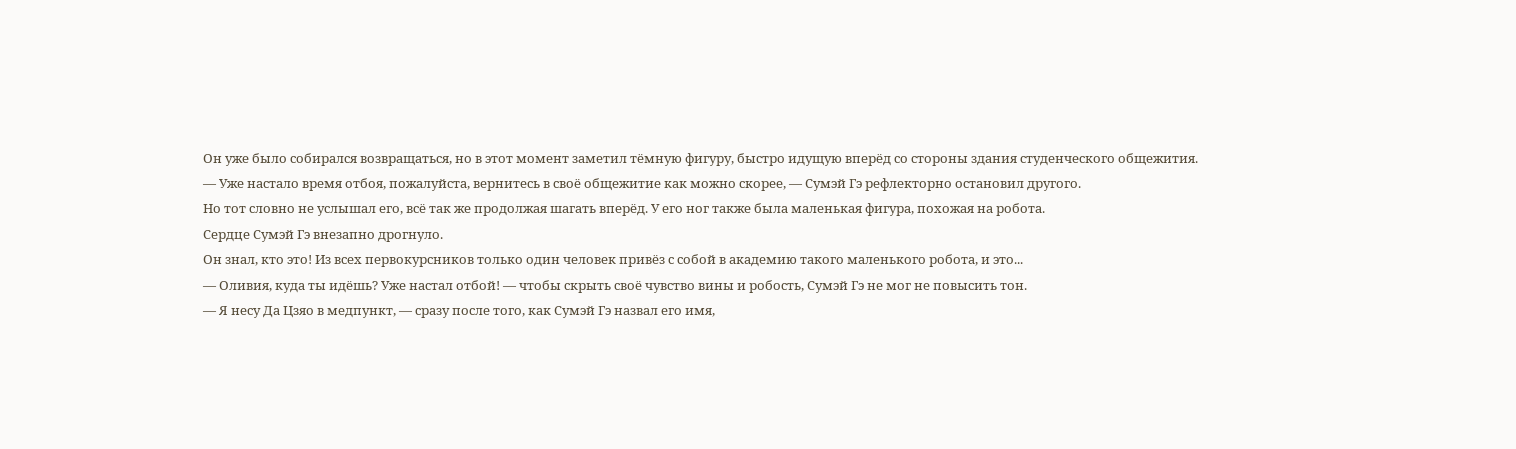Он уже было собирался возвращаться, но в этот момент заметил тёмную фигуру, быстро идущую вперёд со стороны здания студенческого общежития.
— Уже настало время отбоя, пожалуйста, вернитесь в своё общежитие как можно скорее, — Сумэй Гэ рефлекторно остановил другого.
Но тот словно не услышал его, всё так же продолжая шагать вперёд. У его ног также была маленькая фигура, похожая на робота.
Сердце Сумэй Гэ внезапно дрогнуло.
Он знал, кто это! Из всех первокурсников только один человек привёз с собой в академию такого маленького робота, и это...
— Оливия, куда ты идёшь? Уже настал отбой! — чтобы скрыть своё чувство вины и робость, Сумэй Гэ не мог не повысить тон.
— Я несу Да Цзяо в медпункт, — сразу после того, как Сумэй Гэ назвал его имя,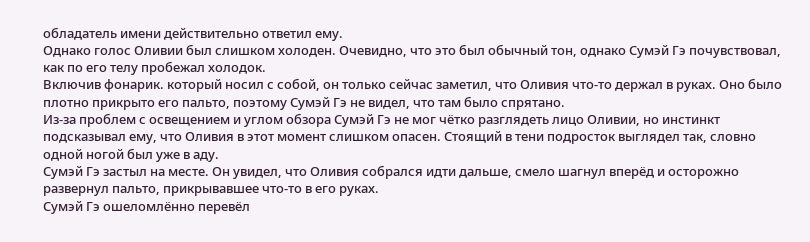обладатель имени действительно ответил ему.
Однако голос Оливии был слишком холоден. Очевидно, что это был обычный тон, однако Сумэй Гэ почувствовал, как по его телу пробежал холодок.
Включив фонарик. который носил с собой, он только сейчас заметил, что Оливия что-то держал в руках. Оно было плотно прикрыто его пальто, поэтому Сумэй Гэ не видел, что там было спрятано.
Из-за проблем с освещением и углом обзора Сумэй Гэ не мог чётко разглядеть лицо Оливии, но инстинкт подсказывал ему, что Оливия в этот момент слишком опасен. Стоящий в тени подросток выглядел так, словно одной ногой был уже в аду.
Сумэй Гэ застыл на месте. Он увидел, что Оливия собрался идти дальше, смело шагнул вперёд и осторожно развернул пальто, прикрывавшее что-то в его руках.
Сумэй Гэ ошеломлённо перевёл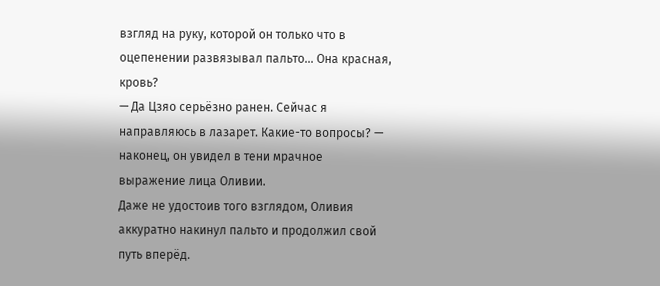взгляд на руку, которой он только что в оцепенении развязывал пальто... Она красная, кровь?
— Да Цзяо серьёзно ранен. Сейчас я направляюсь в лазарет. Какие-то вопросы? — наконец, он увидел в тени мрачное выражение лица Оливии.
Даже не удостоив того взглядом, Оливия аккуратно накинул пальто и продолжил свой путь вперёд.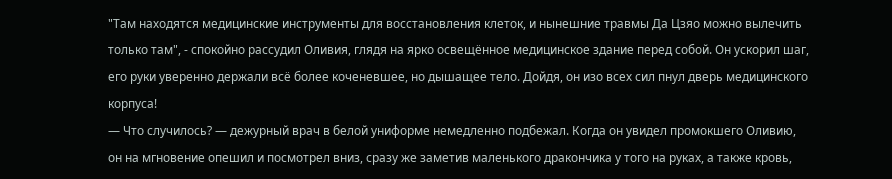"Там находятся медицинские инструменты для восстановления клеток, и нынешние травмы Да Цзяо можно вылечить только там", - спокойно рассудил Оливия, глядя на ярко освещённое медицинское здание перед собой. Он ускорил шаг, его руки уверенно держали всё более коченевшее, но дышащее тело. Дойдя, он изо всех сил пнул дверь медицинского корпуса!
— Что случилось? — дежурный врач в белой униформе немедленно подбежал. Когда он увидел промокшего Оливию, он на мгновение опешил и посмотрел вниз, сразу же заметив маленького дракончика у того на руках, а также кровь,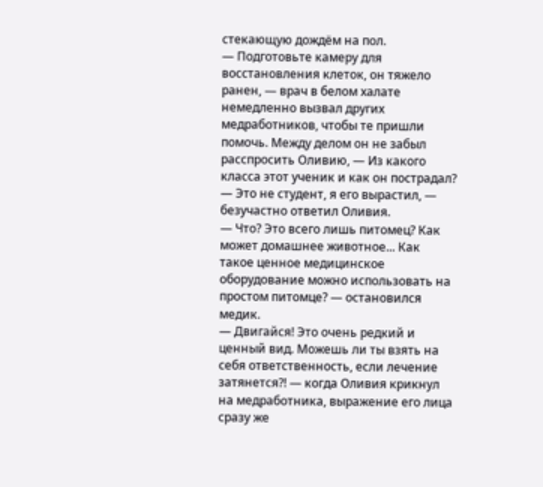стекающую дождём на пол.
— Подготовьте камеру для восстановления клеток, он тяжело ранен, — врач в белом халате немедленно вызвал других медработников, чтобы те пришли помочь. Между делом он не забыл расспросить Оливию, — Из какого класса этот ученик и как он пострадал?
— Это не студент, я его вырастил, — безучастно ответил Оливия.
— Что? Это всего лишь питомец? Как может домашнее животное... Как такое ценное медицинское оборудование можно использовать на простом питомце? — остановился медик.
— Двигайся! Это очень редкий и ценный вид. Можешь ли ты взять на себя ответственность, если лечение затянется?! — когда Оливия крикнул на медработника, выражение его лица сразу же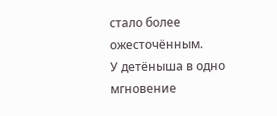стало более ожесточённым.
У детёныша в одно мгновение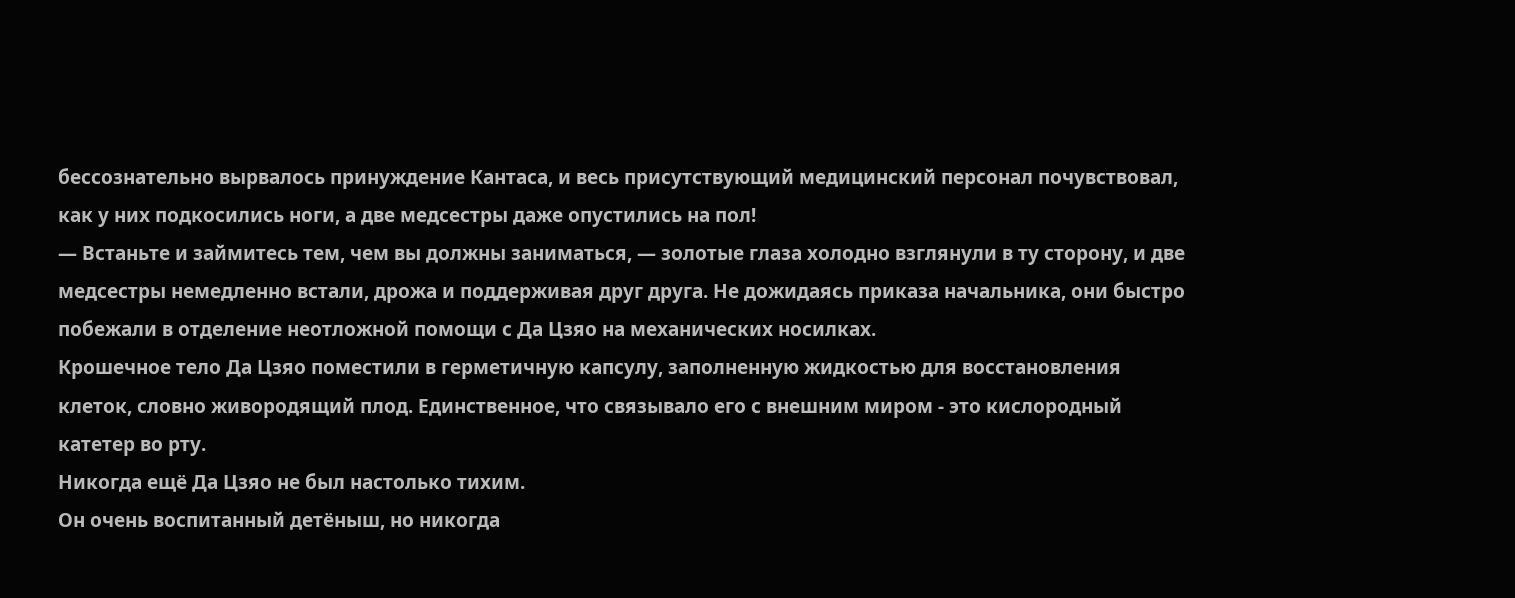бессознательно вырвалось принуждение Кантаса, и весь присутствующий медицинский персонал почувствовал, как у них подкосились ноги, а две медсестры даже опустились на пол!
— Встаньте и займитесь тем, чем вы должны заниматься, — золотые глаза холодно взглянули в ту сторону, и две медсестры немедленно встали, дрожа и поддерживая друг друга. Не дожидаясь приказа начальника, они быстро побежали в отделение неотложной помощи с Да Цзяо на механических носилках.
Крошечное тело Да Цзяо поместили в герметичную капсулу, заполненную жидкостью для восстановления клеток, словно живородящий плод. Единственное, что связывало его с внешним миром - это кислородный катетер во рту.
Никогда ещё Да Цзяо не был настолько тихим.
Он очень воспитанный детёныш, но никогда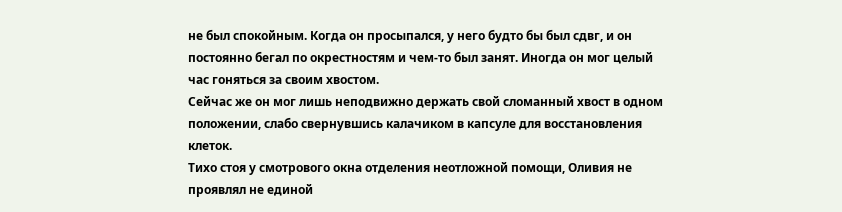не был спокойным. Когда он просыпался, у него будто бы был сдвг, и он постоянно бегал по окрестностям и чем-то был занят. Иногда он мог целый час гоняться за своим хвостом.
Сейчас же он мог лишь неподвижно держать свой сломанный хвост в одном положении, слабо свернувшись калачиком в капсуле для восстановления клеток.
Тихо стоя у смотрового окна отделения неотложной помощи, Оливия не проявлял не единой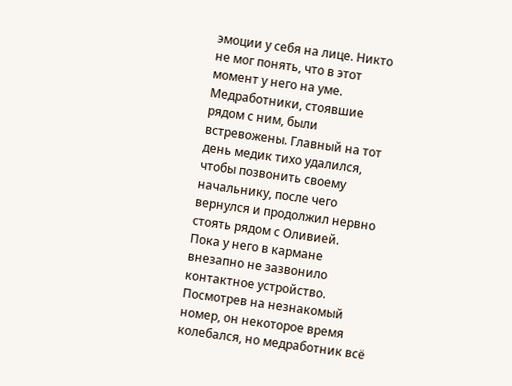эмоции у себя на лице. Никто не мог понять, что в этот момент у него на уме. Медработники, стоявшие рядом с ним, были встревожены. Главный на тот день медик тихо удалился, чтобы позвонить своему начальнику, после чего вернулся и продолжил нервно стоять рядом с Оливией.
Пока у него в кармане внезапно не зазвонило контактное устройство.
Посмотрев на незнакомый номер, он некоторое время колебался, но медработник всё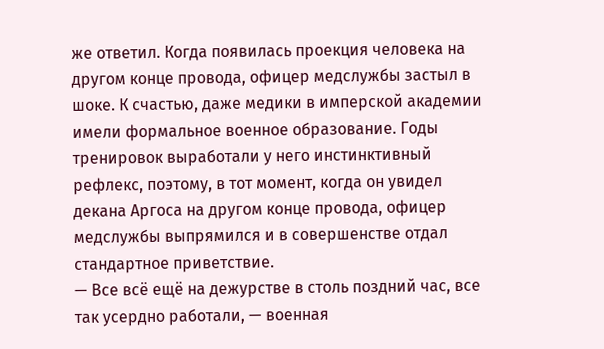же ответил. Когда появилась проекция человека на другом конце провода, офицер медслужбы застыл в шоке. К счастью, даже медики в имперской академии имели формальное военное образование. Годы тренировок выработали у него инстинктивный рефлекс, поэтому, в тот момент, когда он увидел декана Аргоса на другом конце провода, офицер медслужбы выпрямился и в совершенстве отдал стандартное приветствие.
— Все всё ещё на дежурстве в столь поздний час, все так усердно работали, — военная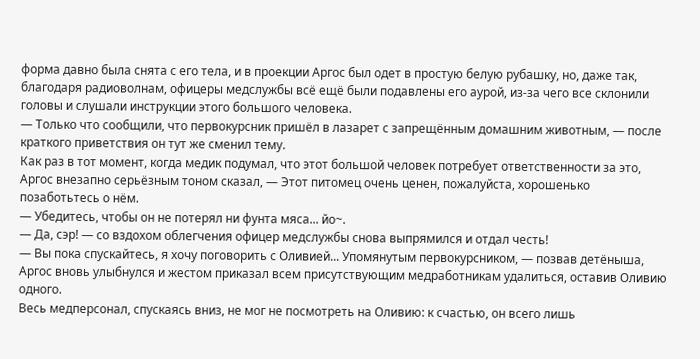форма давно была снята с его тела, и в проекции Аргос был одет в простую белую рубашку, но, даже так, благодаря радиоволнам, офицеры медслужбы всё ещё были подавлены его аурой, из-за чего все склонили головы и слушали инструкции этого большого человека.
— Только что сообщили, что первокурсник пришёл в лазарет с запрещённым домашним животным, — после краткого приветствия он тут же сменил тему.
Как раз в тот момент, когда медик подумал, что этот большой человек потребует ответственности за это, Аргос внезапно серьёзным тоном сказал, — Этот питомец очень ценен, пожалуйста, хорошенько позаботьтесь о нём.
— Убедитесь, чтобы он не потерял ни фунта мяса... йо~.
— Да, сэр! — со вздохом облегчения офицер медслужбы снова выпрямился и отдал честь!
— Вы пока спускайтесь, я хочу поговорить с Оливией... Упомянутым первокурсником, — позвав детёныша, Аргос вновь улыбнулся и жестом приказал всем присутствующим медработникам удалиться, оставив Оливию одного.
Весь медперсонал, спускаясь вниз, не мог не посмотреть на Оливию: к счастью, он всего лишь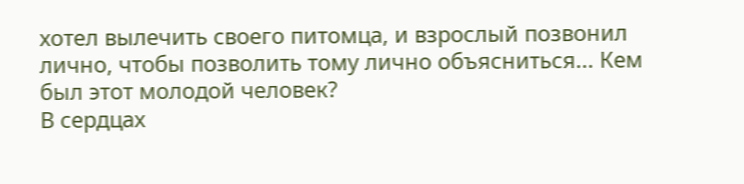хотел вылечить своего питомца, и взрослый позвонил лично, чтобы позволить тому лично объясниться... Кем был этот молодой человек?
В сердцах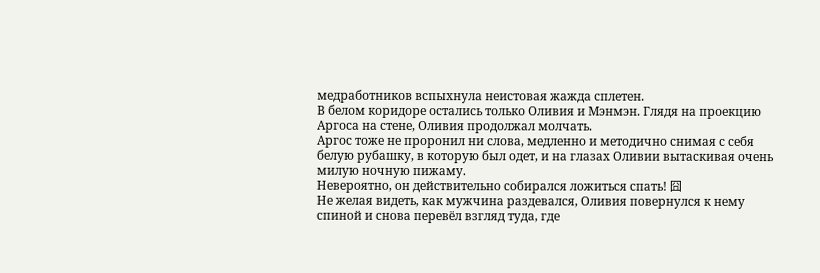медработников вспыхнула неистовая жажда сплетен.
В белом коридоре остались только Оливия и Мэнмэн. Глядя на проекцию Аргоса на стене, Оливия продолжал молчать.
Аргос тоже не проронил ни слова, медленно и методично снимая с себя белую рубашку, в которую был одет, и на глазах Оливии вытаскивая очень милую ночную пижаму.
Невероятно, он действительно собирался ложиться спать! 囧
Не желая видеть, как мужчина раздевался, Оливия повернулся к нему спиной и снова перевёл взгляд туда, где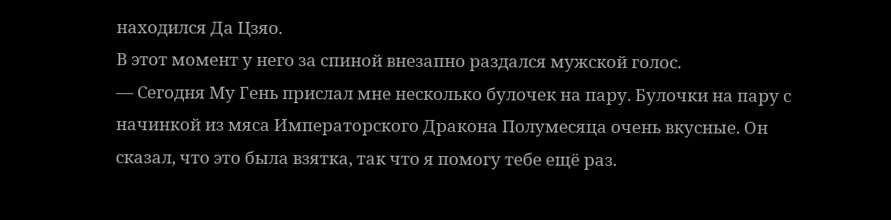находился Да Цзяо.
В этот момент у него за спиной внезапно раздался мужской голос.
— Сегодня Му Гень прислал мне несколько булочек на пару. Булочки на пару с начинкой из мяса Императорского Дракона Полумесяца очень вкусные. Он сказал, что это была взятка, так что я помогу тебе ещё раз.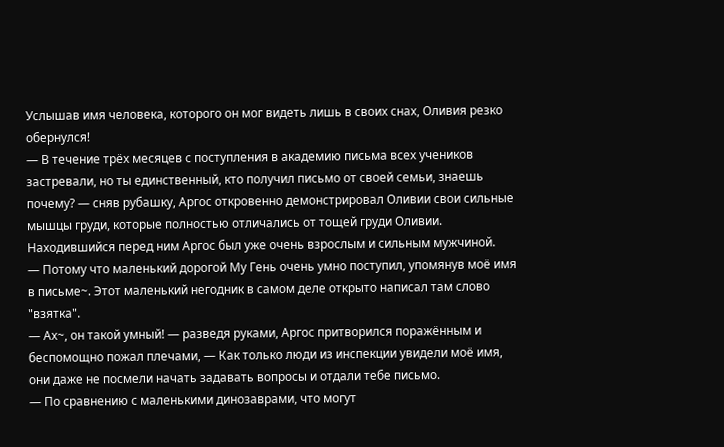Услышав имя человека, которого он мог видеть лишь в своих снах, Оливия резко обернулся!
— В течение трёх месяцев с поступления в академию письма всех учеников застревали, но ты единственный, кто получил письмо от своей семьи, знаешь почему? — сняв рубашку, Аргос откровенно демонстрировал Оливии свои сильные мышцы груди, которые полностью отличались от тощей груди Оливии. Находившийся перед ним Аргос был уже очень взрослым и сильным мужчиной.
— Потому что маленький дорогой Му Гень очень умно поступил, упомянув моё имя в письме~. Этот маленький негодник в самом деле открыто написал там слово "взятка".
— Ах~, он такой умный! — разведя руками, Аргос притворился поражённым и беспомощно пожал плечами, — Как только люди из инспекции увидели моё имя, они даже не посмели начать задавать вопросы и отдали тебе письмо.
— По сравнению с маленькими динозаврами, что могут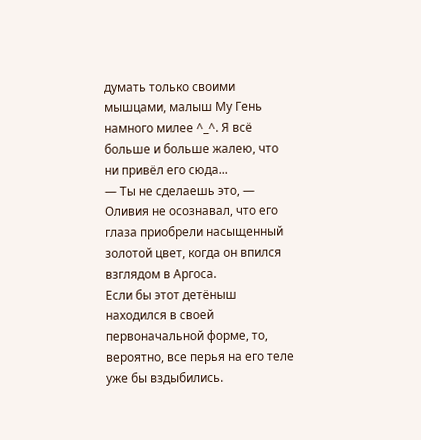думать только своими мышцами, малыш Му Гень намного милее ^_^. Я всё больше и больше жалею, что ни привёл его сюда...
— Ты не сделаешь это, — Оливия не осознавал, что его глаза приобрели насыщенный золотой цвет, когда он впился взглядом в Аргоса.
Если бы этот детёныш находился в своей первоначальной форме, то, вероятно, все перья на его теле уже бы вздыбились.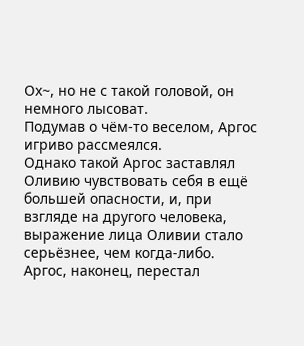Ох~, но не с такой головой, он немного лысоват.
Подумав о чём-то веселом, Аргос игриво рассмеялся.
Однако такой Аргос заставлял Оливию чувствовать себя в ещё большей опасности, и, при взгляде на другого человека, выражение лица Оливии стало серьёзнее, чем когда-либо.
Аргос, наконец, перестал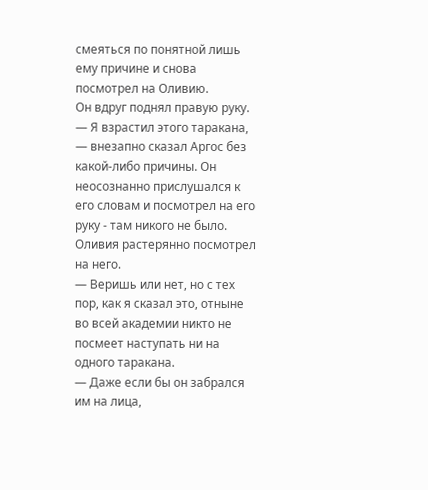смеяться по понятной лишь ему причине и снова посмотрел на Оливию.
Он вдруг поднял правую руку.
— Я взрастил этого таракана, — внезапно сказал Аргос без какой-либо причины. Он неосознанно прислушался к его словам и посмотрел на его руку - там никого не было.
Оливия растерянно посмотрел на него.
— Веришь или нет, но с тех пор, как я сказал это, отныне во всей академии никто не посмеет наступать ни на одного таракана.
— Даже если бы он забрался им на лица,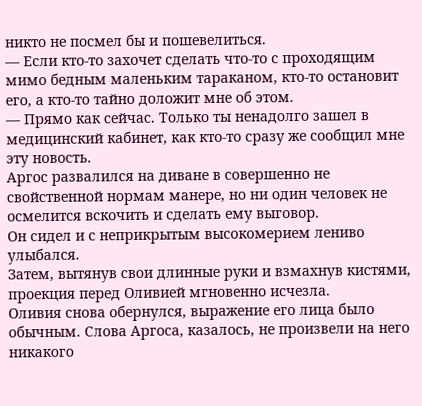никто не посмел бы и пошевелиться.
— Если кто-то захочет сделать что-то с проходящим мимо бедным маленьким тараканом, кто-то остановит его, а кто-то тайно доложит мне об этом.
— Прямо как сейчас. Только ты ненадолго зашел в медицинский кабинет, как кто-то сразу же сообщил мне эту новость.
Аргос развалился на диване в совершенно не свойственной нормам манере, но ни один человек не осмелится вскочить и сделать ему выговор.
Он сидел и с неприкрытым высокомерием лениво улыбался.
Затем, вытянув свои длинные руки и взмахнув кистями, проекция перед Оливией мгновенно исчезла.
Оливия снова обернулся, выражение его лица было обычным. Слова Аргоса, казалось, не произвели на него никакого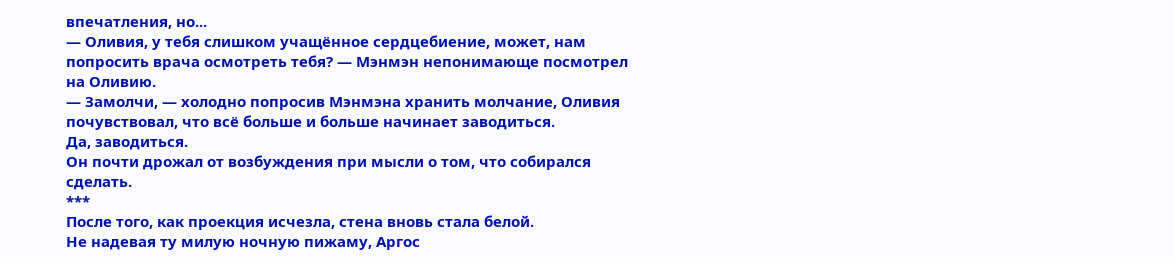впечатления, но...
— Оливия, у тебя слишком учащённое сердцебиение, может, нам попросить врача осмотреть тебя? — Мэнмэн непонимающе посмотрел на Оливию.
— Замолчи, — холодно попросив Мэнмэна хранить молчание, Оливия почувствовал, что всё больше и больше начинает заводиться.
Да, заводиться.
Он почти дрожал от возбуждения при мысли о том, что собирался сделать.
***
После того, как проекция исчезла, стена вновь стала белой.
Не надевая ту милую ночную пижаму, Аргос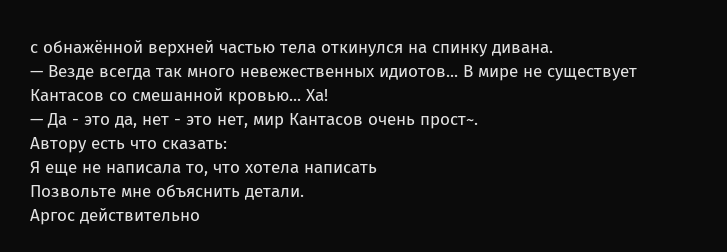с обнажённой верхней частью тела откинулся на спинку дивана.
— Везде всегда так много невежественных идиотов... В мире не существует Кантасов со смешанной кровью... Ха!
— Да - это да, нет - это нет, мир Кантасов очень прост~.
Автору есть что сказать:
Я еще не написала то, что хотела написать
Позвольте мне объяснить детали.
Аргос действительно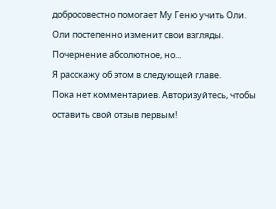добросовестно помогает Му Геню учить Оли.
Оли постепенно изменит свои взгляды.
Почернение абсолютное, но...
Я расскажу об этом в следующей главе.
Пока нет комментариев. Авторизуйтесь, чтобы оставить свой отзыв первым!